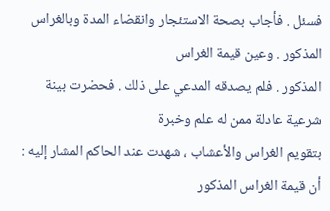فسئل . فأجاب بصحة الاستئجار وانقضاء المدة وبالغراس المذكور . وعين قيمة الغراس
المذكور . فلم يصدقه المدعي على ذلك . فحضرت بينة شرعية عادلة ممن له علم وخبرة
بتقويم الغراس والأعشاب ، شهدت عند الحاكم المشار إليه : أن قيمة الغراس المذكور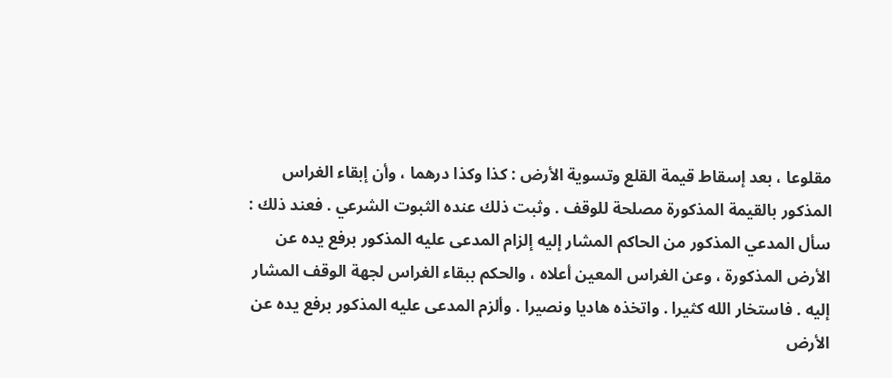مقلوعا ، بعد إسقاط قيمة القلع وتسوية الأرض : كذا وكذا درهما ، وأن إبقاء الغراس
المذكور بالقيمة المذكورة مصلحة للوقف . وثبت ذلك عنده الثبوت الشرعي . فعند ذلك :
سأل المدعي المذكور من الحاكم المشار إليه إلزام المدعى عليه المذكور برفع يده عن
الأرض المذكورة ، وعن الغراس المعين أعلاه ، والحكم ببقاء الغراس لجهة الوقف المشار
إليه . فاستخار الله كثيرا . واتخذه هاديا ونصيرا . وألزم المدعى عليه المذكور برفع يده عن
الأرض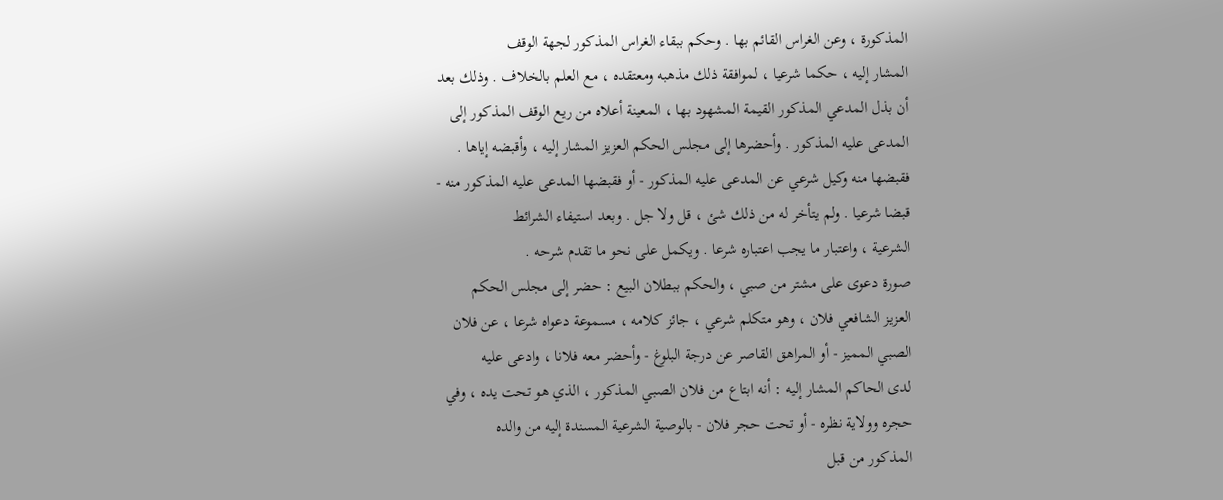المذكورة ، وعن الغراس القائم بها . وحكم ببقاء الغراس المذكور لجهة الوقف
المشار إليه ، حكما شرعيا ، لموافقة ذلك مذهبه ومعتقده ، مع العلم بالخلاف . وذلك بعد
أن بذل المدعي المذكور القيمة المشهود بها ، المعينة أعلاه من ريع الوقف المذكور إلى
المدعى عليه المذكور . وأحضرها إلى مجلس الحكم العزيز المشار إليه ، وأقبضه إياها .
فقبضها منه وكيل شرعي عن المدعى عليه المذكور - أو فقبضها المدعى عليه المذكور منه -
قبضا شرعيا . ولم يتأخر له من ذلك شئ ، قل ولا جل . وبعد استيفاء الشرائط
الشرعية ، واعتبار ما يجب اعتباره شرعا . ويكمل على نحو ما تقدم شرحه .
صورة دعوى على مشتر من صبي ، والحكم ببطلان البيع : حضر إلى مجلس الحكم
العزيز الشافعي فلان ، وهو متكلم شرعي ، جائز كلامه ، مسموعة دعواه شرعا ، عن فلان
الصبي المميز - أو المراهق القاصر عن درجة البلوغ - وأحضر معه فلانا ، وادعى عليه
لدى الحاكم المشار إليه : أنه ابتاع من فلان الصبي المذكور ، الذي هو تحت يده ، وفي
حجره وولاية نظره - أو تحت حجر فلان - بالوصية الشرعية المسندة إليه من والده
المذكور من قبل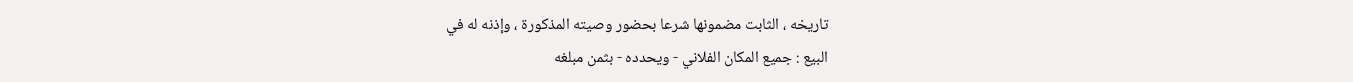تاريخه ، الثابت مضمونها شرعا بحضور وصيته المذكورة ، وإذنه له في
البيع : جميع المكان الفلاني - ويحدده - بثمن مبلغه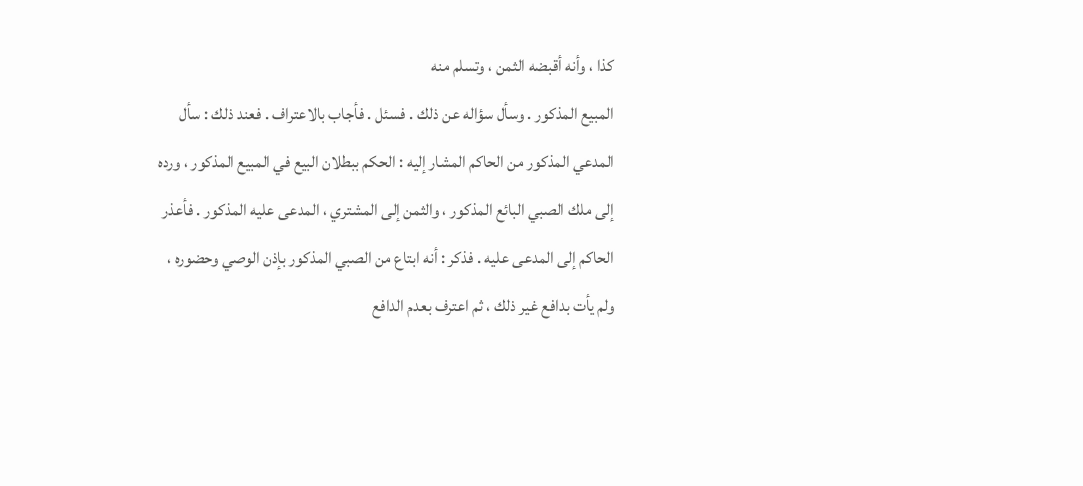كذا ، وأنه أقبضه الثمن ، وتسلم منه
المبيع المذكور . وسأل سؤاله عن ذلك . فسئل . فأجاب بالاعتراف . فعند ذلك : سأل
المدعي المذكور من الحاكم المشار إليه : الحكم ببطلان البيع في المبيع المذكور ، ورده
إلى ملك الصبي البائع المذكور ، والثمن إلى المشتري ، المدعى عليه المذكور . فأعذر
الحاكم إلى المدعى عليه . فذكر : أنه ابتاع من الصبي المذكور بإذن الوصي وحضوره ،
ولم يأت بدافع غير ذلك ، ثم اعترف بعدم الدافع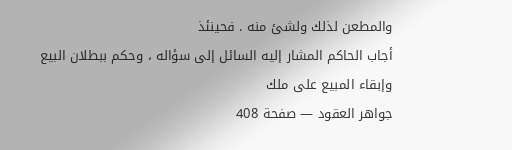والمطعن لذلك ولشئ منه . فحينئذ
أجاب الحاكم المشار إليه السائل إلى سؤاله ، وحكم ببطلان البيع وإبقاء المبيع على ملك
جواهر العقود — صفحة 408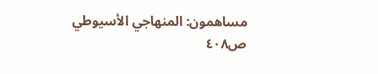مساهمون: المنهاجي الأسيوطي
ص٤٠٨